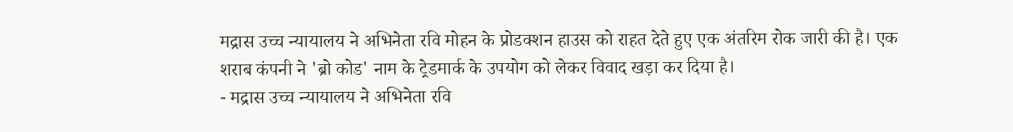मद्रास उच्च न्यायालय ने अभिनेता रवि मोहन के प्रोडक्शन हाउस को राहत देते हुए एक अंतरिम रोक जारी की है। एक शराब कंपनी ने 'ब्रो कोड' नाम के ट्रेडमार्क के उपयोग को लेकर विवाद खड़ा कर दिया है।
- मद्रास उच्च न्यायालय ने अभिनेता रवि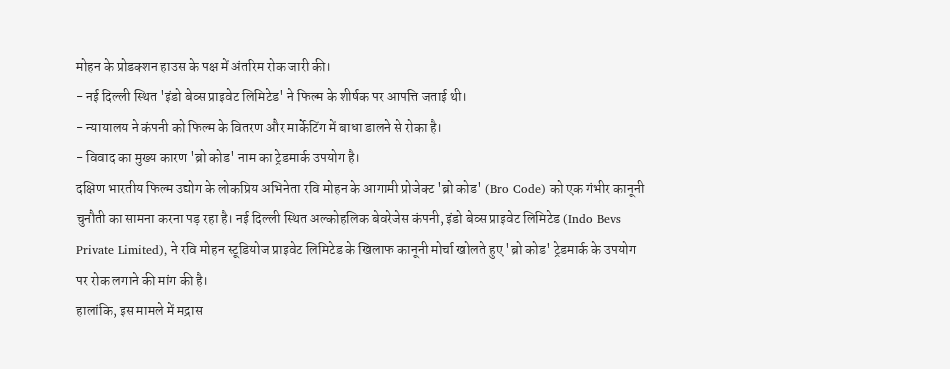मोहन के प्रोडक्शन हाउस के पक्ष में अंतरिम रोक जारी की।
- नई दिल्ली स्थित 'इंडो बेव्स प्राइवेट लिमिटेड' ने फिल्म के शीर्षक पर आपत्ति जताई थी।
- न्यायालय ने कंपनी को फिल्म के वितरण और मार्केटिंग में बाधा डालने से रोका है।
- विवाद का मुख्य कारण 'ब्रो कोड' नाम का ट्रेडमार्क उपयोग है।
दक्षिण भारतीय फिल्म उद्योग के लोकप्रिय अभिनेता रवि मोहन के आगामी प्रोजेक्ट 'ब्रो कोड' (Bro Code) को एक गंभीर कानूनी चुनौती का सामना करना पड़ रहा है। नई दिल्ली स्थित अल्कोहलिक बेवरेजेस कंपनी, इंडो बेव्स प्राइवेट लिमिटेड (Indo Bevs Private Limited), ने रवि मोहन स्टूडियोज प्राइवेट लिमिटेड के खिलाफ कानूनी मोर्चा खोलते हुए 'ब्रो कोड' ट्रेडमार्क के उपयोग पर रोक लगाने की मांग की है।
हालांकि, इस मामले में मद्रास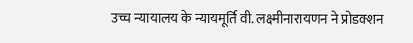उच्च न्यायालय के न्यायमूर्ति वी. लक्ष्मीनारायणन ने प्रोडक्शन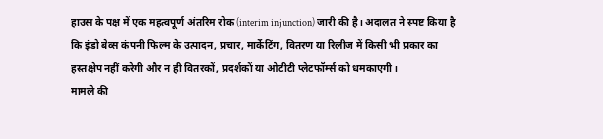हाउस के पक्ष में एक महत्वपूर्ण अंतरिम रोक (interim injunction) जारी की है। अदालत ने स्पष्ट किया है कि इंडो बेव्स कंपनी फिल्म के उत्पादन, प्रचार, मार्केटिंग, वितरण या रिलीज में किसी भी प्रकार का हस्तक्षेप नहीं करेगी और न ही वितरकों, प्रदर्शकों या ओटीटी प्लेटफॉर्म्स को धमकाएगी।
मामले की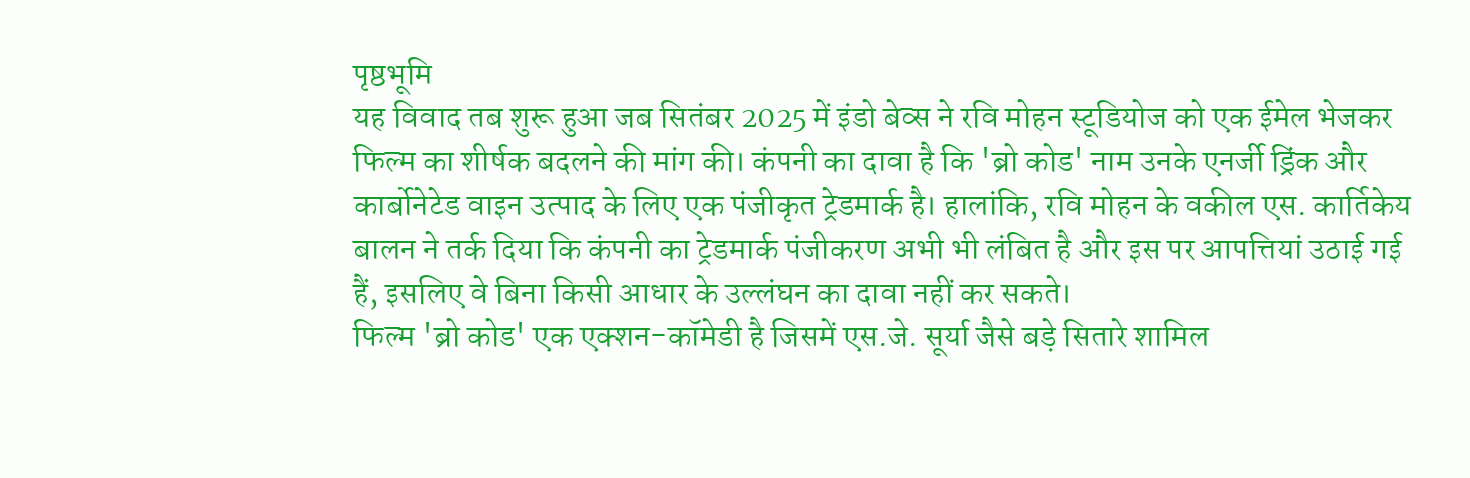पृष्ठभूमि
यह विवाद तब शुरू हुआ जब सितंबर 2025 में इंडो बेव्स ने रवि मोहन स्टूडियोज को एक ईमेल भेजकर फिल्म का शीर्षक बदलने की मांग की। कंपनी का दावा है कि 'ब्रो कोड' नाम उनके एनर्जी ड्रिंक और कार्बोनेटेड वाइन उत्पाद के लिए एक पंजीकृत ट्रेडमार्क है। हालांकि, रवि मोहन के वकील एस. कार्तिकेय बालन ने तर्क दिया कि कंपनी का ट्रेडमार्क पंजीकरण अभी भी लंबित है और इस पर आपत्तियां उठाई गई हैं, इसलिए वे बिना किसी आधार के उल्लंघन का दावा नहीं कर सकते।
फिल्म 'ब्रो कोड' एक एक्शन-कॉमेडी है जिसमें एस.जे. सूर्या जैसे बड़े सितारे शामिल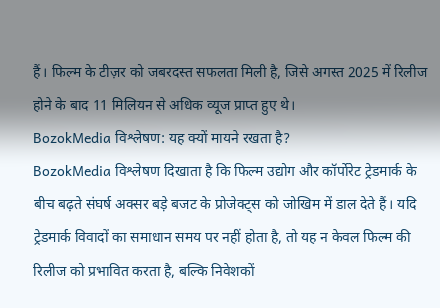हैं। फिल्म के टीज़र को जबरदस्त सफलता मिली है, जिसे अगस्त 2025 में रिलीज होने के बाद 11 मिलियन से अधिक व्यूज प्राप्त हुए थे।
BozokMedia विश्लेषण: यह क्यों मायने रखता है?
BozokMedia विश्लेषण दिखाता है कि फिल्म उद्योग और कॉर्पोरेट ट्रेडमार्क के बीच बढ़ते संघर्ष अक्सर बड़े बजट के प्रोजेक्ट्स को जोखिम में डाल देते हैं। यदि ट्रेडमार्क विवादों का समाधान समय पर नहीं होता है, तो यह न केवल फिल्म की रिलीज को प्रभावित करता है, बल्कि निवेशकों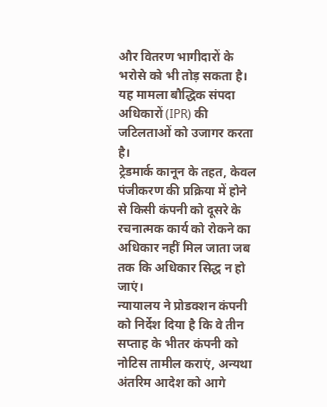और वितरण भागीदारों के भरोसे को भी तोड़ सकता है। यह मामला बौद्धिक संपदा अधिकारों (IPR) की जटिलताओं को उजागर करता है।
ट्रेडमार्क कानून के तहत, केवल पंजीकरण की प्रक्रिया में होने से किसी कंपनी को दूसरे के रचनात्मक कार्य को रोकने का अधिकार नहीं मिल जाता जब तक कि अधिकार सिद्ध न हो जाएं।
न्यायालय ने प्रोडक्शन कंपनी को निर्देश दिया है कि वे तीन सप्ताह के भीतर कंपनी को नोटिस तामील कराएं, अन्यथा अंतरिम आदेश को आगे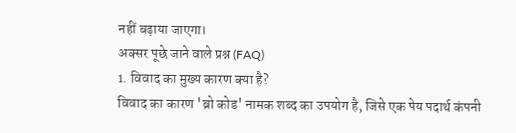नहीं बढ़ाया जाएगा।
अक्सर पूछे जाने वाले प्रश्न (FAQ)
1. विवाद का मुख्य कारण क्या है?
विवाद का कारण 'ब्रो कोड' नामक शब्द का उपयोग है, जिसे एक पेय पदार्थ कंपनी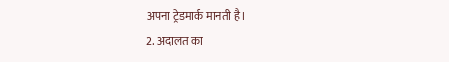अपना ट्रेडमार्क मानती है।
2. अदालत का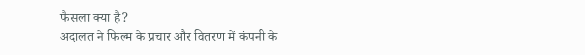फैसला क्या है?
अदालत ने फिल्म के प्रचार और वितरण में कंपनी के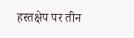हस्तक्षेप पर तीन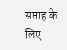सप्ताह के लिए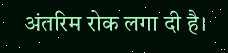अंतरिम रोक लगा दी है।